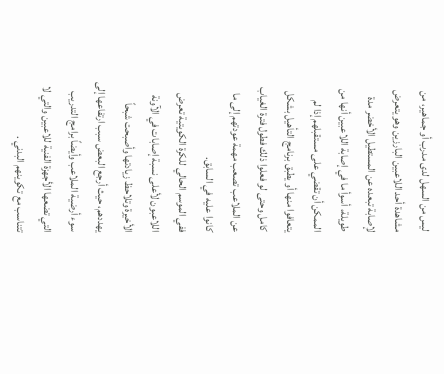ليس من السهل لدى مدرب أو جماهير، من مشاهدة أحد اللاعبين البارزين وهو يتعرض لإصابة تبعده عن المستطيل الأخضر مدة طويلة، أسوأ ما في إصابة اللاعبين أنها من الممكن أن تقضي على مستقبلهم إذا لم يتعافوا منها أو يطبق برنامج التأهيل بشكل كامل وحتى لو فعلوا ذلك فطول فترة الغياب عن الملاعب تصعب مهمة عودتهم إلى ما كانوا عليه في السابق.
ففي الموسم الحالي للكرة الكويتية تعرض اللاعبون لأعلى نسبة إصابات في الآونة الأخيرة وتلاحظ زيادتها وأصبحت شبحاً يهددهم، حيث أرجع البعض سبب ارتفاعها إلى سوء أرضية الملاعب وأيضاً برامج التدريب التي تضعها الأجهزة الفنية للاعبين والتي لا تتناسب مع تكوينهم البدني .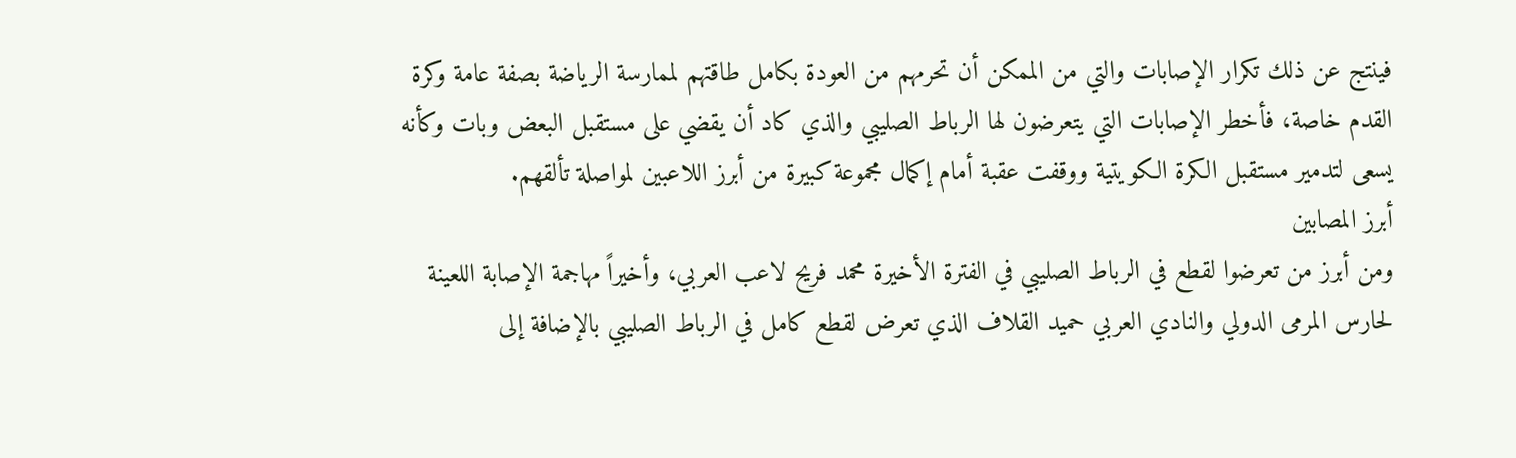فينتج عن ذلك تكرار الإصابات والتي من الممكن أن تحرمهم من العودة بكامل طاقتهم لممارسة الرياضة بصفة عامة وكرة القدم خاصة، فأخطر الإصابات التي يتعرضون لها الرباط الصليبي والذي كاد أن يقضي على مستقبل البعض وبات وكأنه يسعى لتدمير مستقبل الكرة الكويتية ووقفت عقبة أمام إكمال مجموعة كبيرة من أبرز اللاعبين لمواصلة تألقهم.
أبرز المصابين
ومن أبرز من تعرضوا لقطع في الرباط الصليبي في الفترة الأخيرة محمد فريح لاعب العربي، وأخيراً مهاجمة الإصابة اللعينة لحارس المرمى الدولي والنادي العربي حميد القلاف الذي تعرض لقطع كامل في الرباط الصليبي بالإضافة إلى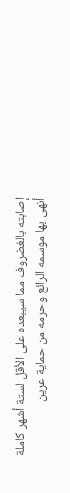إصابته بالغضروف مما سيبعده على الأقل لستة أشهر كاملة أنهى بها موسمه الرائع وحرمه من حماية عرين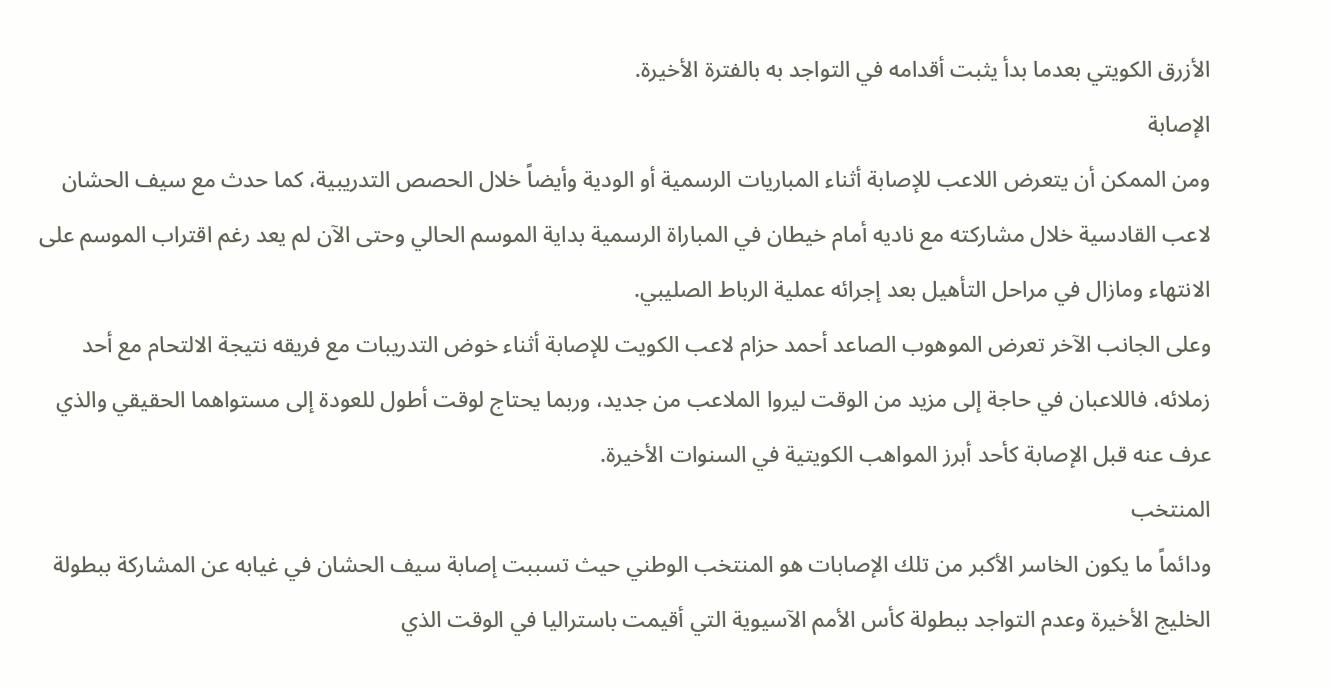الأزرق الكويتي بعدما بدأ يثبت أقدامه في التواجد به بالفترة الأخيرة.
الإصابة
ومن الممكن أن يتعرض اللاعب للإصابة أثناء المباريات الرسمية أو الودية وأيضاً خلال الحصص التدريبية، كما حدث مع سيف الحشان لاعب القادسية خلال مشاركته مع ناديه أمام خيطان في المباراة الرسمية بداية الموسم الحالي وحتى الآن لم يعد رغم اقتراب الموسم على الانتهاء ومازال في مراحل التأهيل بعد إجرائه عملية الرباط الصليبي.
وعلى الجانب الآخر تعرض الموهوب الصاعد أحمد حزام لاعب الكويت للإصابة أثناء خوض التدريبات مع فريقه نتيجة الالتحام مع أحد زملائه، فاللاعبان في حاجة إلى مزيد من الوقت ليروا الملاعب من جديد، وربما يحتاج لوقت أطول للعودة إلى مستواهما الحقيقي والذي عرف عنه قبل الإصابة كأحد أبرز المواهب الكويتية في السنوات الأخيرة.
المنتخب
ودائماً ما يكون الخاسر الأكبر من تلك الإصابات هو المنتخب الوطني حيث تسببت إصابة سيف الحشان في غيابه عن المشاركة ببطولة الخليج الأخيرة وعدم التواجد ببطولة كأس الأمم الآسيوية التي أقيمت باستراليا في الوقت الذي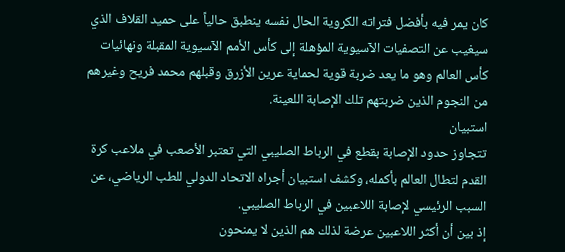كان يمر فيه بأفضل فتراته الكروية الحال نفسه ينطبق حالياً على حميد القلاف الذي سيغيب عن التصفيات الآسيوية المؤهلة إلى كأس الأمم الآسيوية المقبلة ونهائيات كأس العالم وهو ما يعد ضربة قوية لحماية عرين الأزرق وقبلهم محمد فريح وغيرهم من النجوم الذين ضربتهم تلك الإصابة اللعينة.
استبيان
تتجاوز حدود الإصابة بقطع في الرباط الصليبي التي تعتبر الأصعب في ملاعب كرة القدم لتطال العالم بأكمله، وكشف استبيان أجراه الاتحاد الدولي للطب الرياضي، عن السبب الرئيسي لإصابة اللاعبين في الرباط الصليبي.
إذ بين أن أكثر اللاعبين عرضة لذلك هم الذين لا يمنحون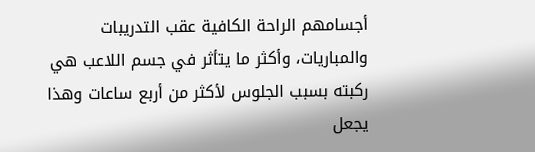أجسامهم الراحة الكافية عقب التدريبات والمباريات، وأكثر ما يتأثر في جسم اللاعب هي ركبته بسبب الجلوس لأكثر من أربع ساعات وهذا يجعل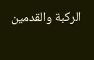الركبة والقدمين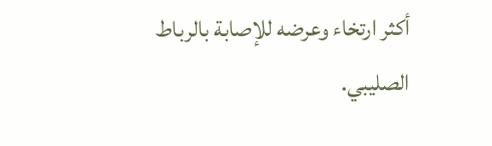أكثر ارتخاء وعرضه للإصابة بالرباط الصليبي.